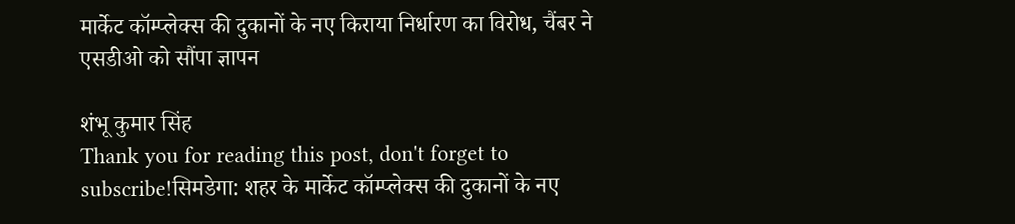मार्केट कॉम्प्लेक्स की दुकानों के नए किराया निर्धारण का विरोध, चैंबर ने एसडीओ को सौंपा ज्ञापन

शंभू कुमार सिंह
Thank you for reading this post, don't forget to subscribe!सिमडेगा: शहर के मार्केट कॉम्प्लेक्स की दुकानों के नए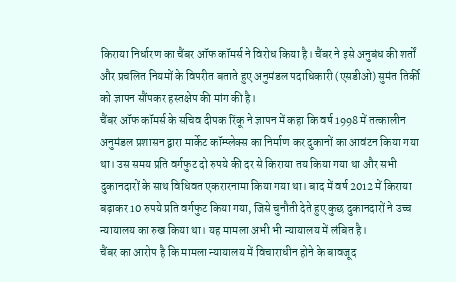किराया निर्धारण का चैंबर ऑफ कॉमर्स ने विरोध किया है। चैंबर ने इसे अनुबंध की शर्तों और प्रचलित नियमों के विपरीत बताते हुए अनुमंडल पदाधिकारी (एसडीओ) सुमंत तिर्की को ज्ञापन सौंपकर हस्तक्षेप की मांग की है।
चैंबर ऑफ कॉमर्स के सचिव दीपक रिंकू ने ज्ञापन में कहा कि वर्ष 1998 में तत्कालीन अनुमंडल प्रशासन द्वारा मार्केट कॉम्प्लेक्स का निर्माण कर दुकानों का आवंटन किया गया था। उस समय प्रति वर्गफुट दो रुपये की दर से किराया तय किया गया था और सभी दुकानदारों के साथ विधिवत एकरारनामा किया गया था। बाद में वर्ष 2012 में किराया बढ़ाकर 10 रुपये प्रति वर्गफुट किया गया, जिसे चुनौती देते हुए कुछ दुकानदारों ने उच्च न्यायालय का रुख किया था। यह मामला अभी भी न्यायालय में लंबित है।
चैंबर का आरोप है कि मामला न्यायालय में विचाराधीन होने के बावजूद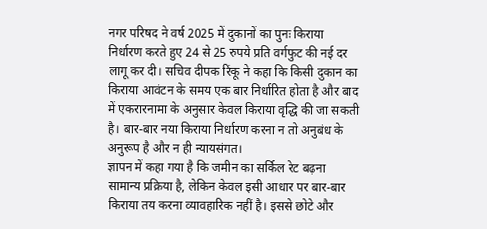नगर परिषद ने वर्ष 2025 में दुकानों का पुनः किराया निर्धारण करते हुए 24 से 25 रुपये प्रति वर्गफुट की नई दर लागू कर दी। सचिव दीपक रिंकू ने कहा कि किसी दुकान का किराया आवंटन के समय एक बार निर्धारित होता है और बाद में एकरारनामा के अनुसार केवल किराया वृद्धि की जा सकती है। बार-बार नया किराया निर्धारण करना न तो अनुबंध के अनुरूप है और न ही न्यायसंगत।
ज्ञापन में कहा गया है कि जमीन का सर्किल रेट बढ़ना सामान्य प्रक्रिया है, लेकिन केवल इसी आधार पर बार-बार किराया तय करना व्यावहारिक नहीं है। इससे छोटे और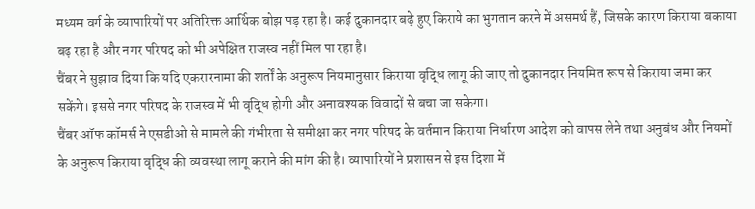मध्यम वर्ग के व्यापारियों पर अतिरिक्त आर्थिक बोझ पड़ रहा है। कई दुकानदार बढ़े हुए किराये का भुगतान करने में असमर्थ हैं, जिसके कारण किराया बकाया बढ़ रहा है और नगर परिषद को भी अपेक्षित राजस्व नहीं मिल पा रहा है।
चैंबर ने सुझाव दिया कि यदि एकरारनामा की शर्तों के अनुरूप नियमानुसार किराया वृद्धि लागू की जाए तो दुकानदार नियमित रूप से किराया जमा कर सकेंगे। इससे नगर परिषद के राजस्व में भी वृद्धि होगी और अनावश्यक विवादों से बचा जा सकेगा।
चैंबर ऑफ कॉमर्स ने एसडीओ से मामले की गंभीरता से समीक्षा कर नगर परिषद के वर्तमान किराया निर्धारण आदेश को वापस लेने तथा अनुबंध और नियमों के अनुरूप किराया वृद्धि की व्यवस्था लागू कराने की मांग की है। व्यापारियों ने प्रशासन से इस दिशा में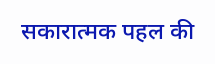सकारात्मक पहल की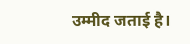उम्मीद जताई है।